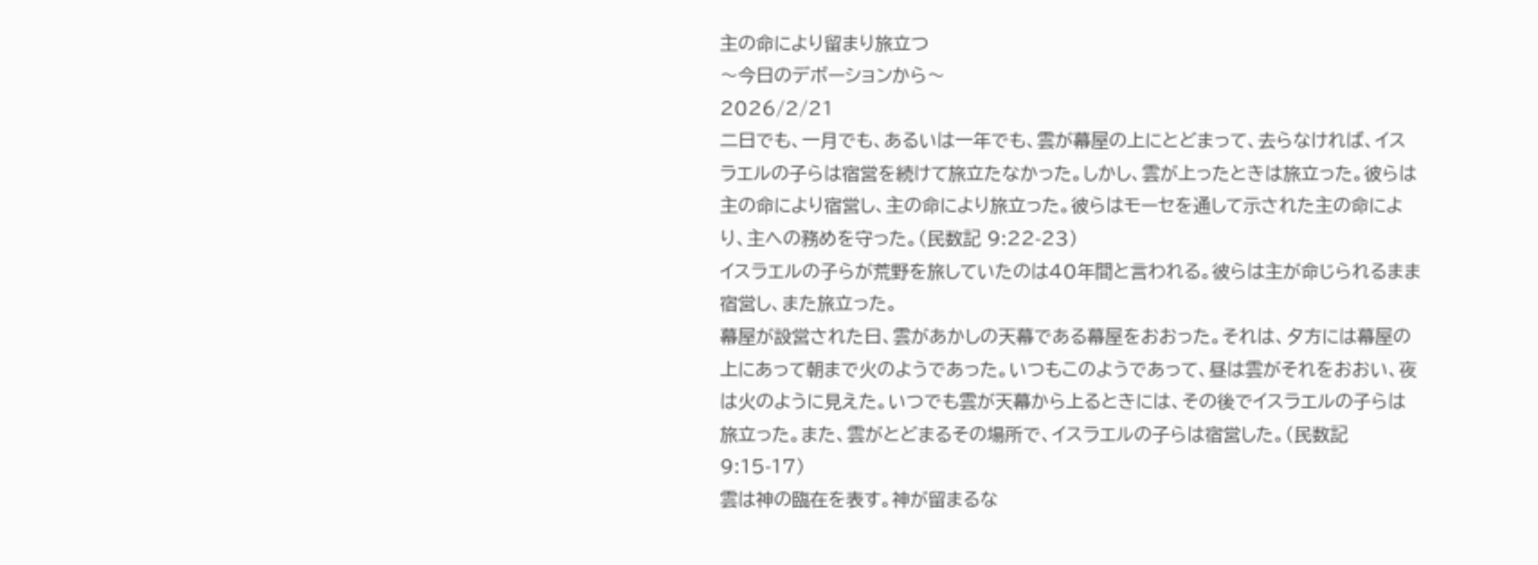主の命により留まり旅立つ
〜今日のデボーションから〜
2026/2/21
二日でも、一月でも、あるいは一年でも、雲が幕屋の上にとどまって、去らなければ、イスラエルの子らは宿営を続けて旅立たなかった。しかし、雲が上ったときは旅立った。彼らは主の命により宿営し、主の命により旅立った。彼らはモーセを通して示された主の命により、主への務めを守った。(民数記 9:22-23)
イスラエルの子らが荒野を旅していたのは40年間と言われる。彼らは主が命じられるまま宿営し、また旅立った。
幕屋が設営された日、雲があかしの天幕である幕屋をおおった。それは、夕方には幕屋の上にあって朝まで火のようであった。いつもこのようであって、昼は雲がそれをおおい、夜は火のように見えた。いつでも雲が天幕から上るときには、その後でイスラエルの子らは旅立った。また、雲がとどまるその場所で、イスラエルの子らは宿営した。(民数記 9:15-17)
雲は神の臨在を表す。神が留まるな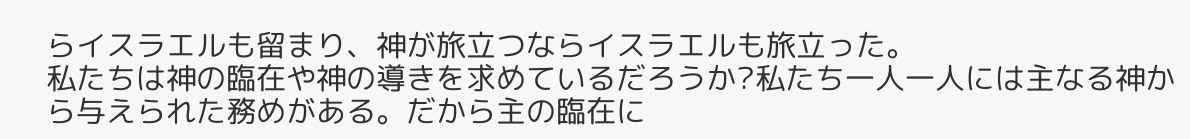らイスラエルも留まり、神が旅立つならイスラエルも旅立った。
私たちは神の臨在や神の導きを求めているだろうか?私たち一人一人には主なる神から与えられた務めがある。だから主の臨在に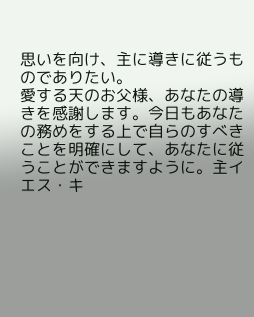思いを向け、主に導きに従うものでありたい。
愛する天のお父様、あなたの導きを感謝します。今日もあなたの務めをする上で自らのすべきことを明確にして、あなたに従うことができますように。主イエス・キ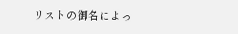リストの御名によっ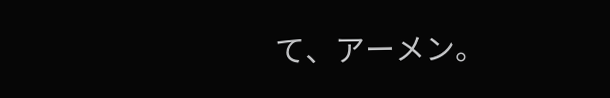て、アーメン。